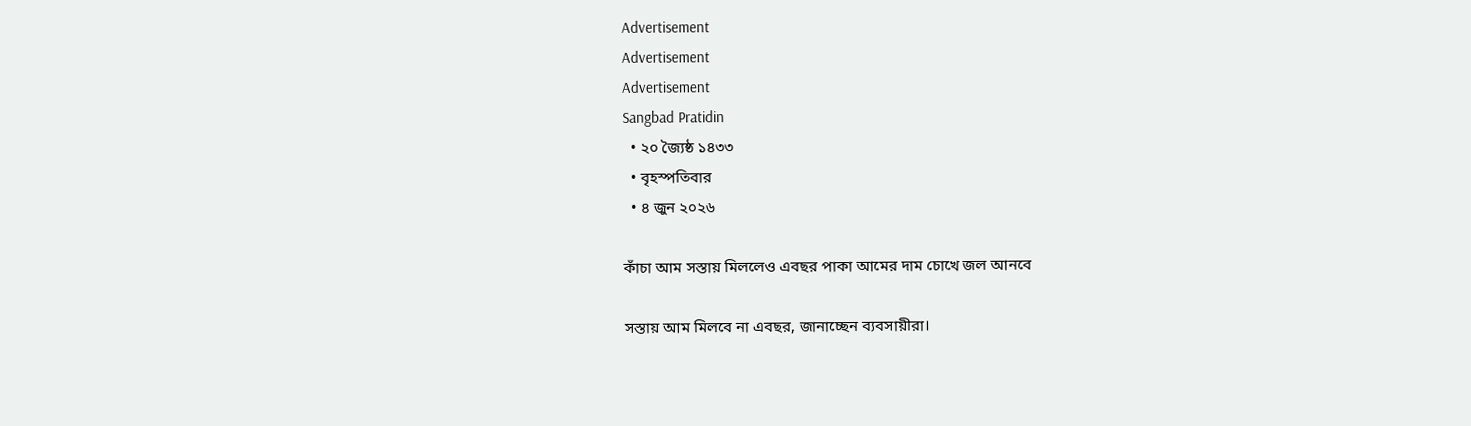Advertisement
Advertisement
Advertisement
Sangbad Pratidin
  • ২০ জ্যৈষ্ঠ ১৪৩৩
  • বৃহস্পতিবার
  • ৪ জুন ২০২৬

কাঁচা আম সস্তায় মিললেও এবছর পাকা আমের দাম চোখে জল আনবে

সস্তায় আম মিলবে না এবছর, জানাচ্ছেন ব্যবসায়ীরা।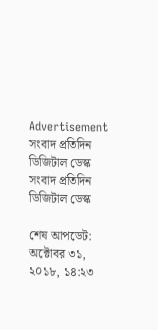Advertisement
সংবাদ প্রতিদিন ডিজিটাল ডেস্ক
সংবাদ প্রতিদিন ডিজিটাল ডেস্ক

শেষ আপডেট: অক্টোবর ৩১, ২০১৮, ১৪:২৩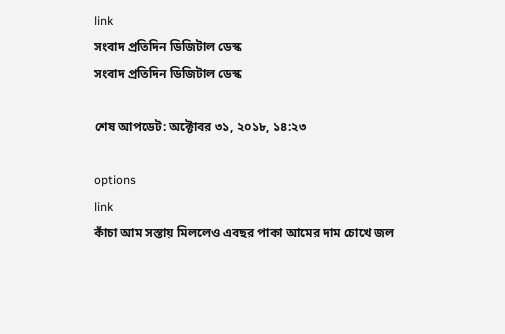link
সংবাদ প্রতিদিন ডিজিটাল ডেস্ক
সংবাদ প্রতিদিন ডিজিটাল ডেস্ক

শেষ আপডেট: অক্টোবর ৩১, ২০১৮, ১৪:২৩

options
link
কাঁচা আম সস্তায় মিললেও এবছর পাকা আমের দাম চোখে জল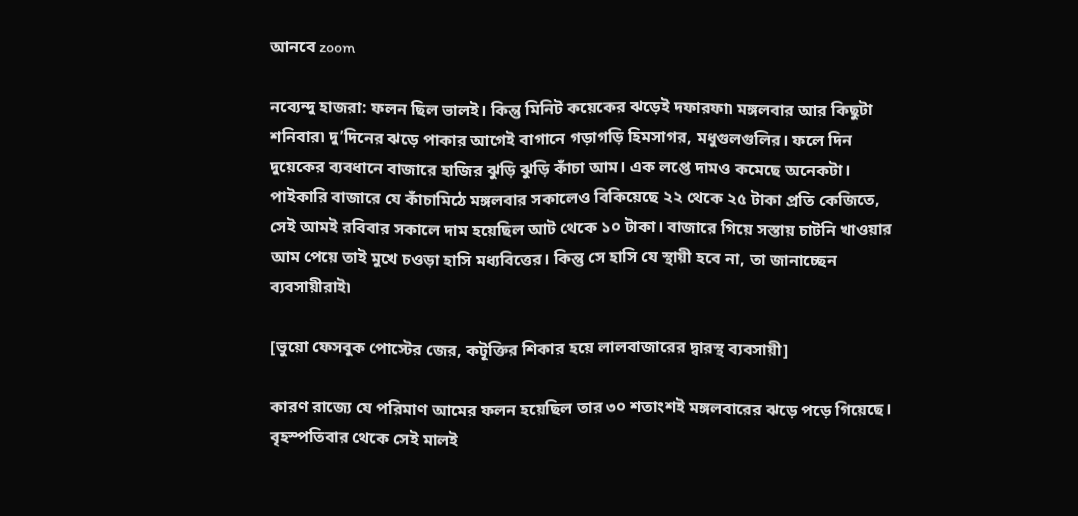আনবে zoom

নব্যেন্দু হাজরা: ফলন ছিল ভালই। কিন্তু মিনিট কয়েকের ঝড়েই দফারফা৷ মঙ্গলবার আর কিছুটা শনিবার৷ দু’দিনের ঝড়ে পাকার আগেই বাগানে গড়াগড়ি হিমসাগর, মধুগুলগুলির। ফলে দিন দুয়েকের ব্যবধানে বাজারে হাজির ঝুড়ি ঝুড়ি কাঁচা আম। এক লপ্তে দামও কমেছে অনেকটা। পাইকারি বাজারে যে কাঁচামিঠে মঙ্গলবার সকালেও বিকিয়েছে ২২ থেকে ২৫ টাকা প্রতি কেজিতে, সেই আমই রবিবার সকালে দাম হয়েছিল আট থেকে ১০ টাকা। বাজারে গিয়ে সস্তায় চাটনি খাওয়ার আম পেয়ে তাই মুখে চওড়া হাসি মধ্যবিত্তের। কিন্তু সে হাসি যে স্থায়ী হবে না, তা জানাচ্ছেন ব্যবসায়ীরাই৷

[ভুয়ো ফেসবুক পোস্টের জের, কটূক্তির শিকার হয়ে লালবাজারের দ্বারস্থ ব্যবসায়ী]

কারণ রাজ্যে যে পরিমাণ আমের ফলন হয়েছিল তার ৩০ শতাংশই মঙ্গলবারের ঝড়ে পড়ে গিয়েছে। বৃহস্পতিবার থেকে সেই মালই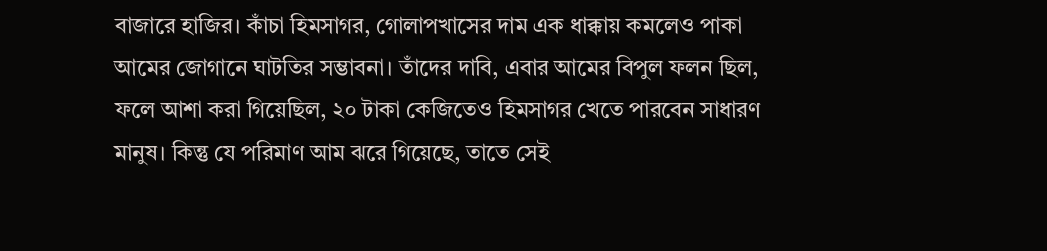বাজারে হাজির। কাঁচা হিমসাগর, গোলাপখাসের দাম এক ধাক্কায় কমলেও পাকা আমের জোগানে ঘাটতির সম্ভাবনা। তাঁদের দাবি, এবার আমের বিপুল ফলন ছিল, ফলে আশা করা গিয়েছিল, ২০ টাকা কেজিতেও হিমসাগর খেতে পারবেন সাধারণ মানুষ। কিন্তু যে পরিমাণ আম ঝরে গিয়েছে, তাতে সেই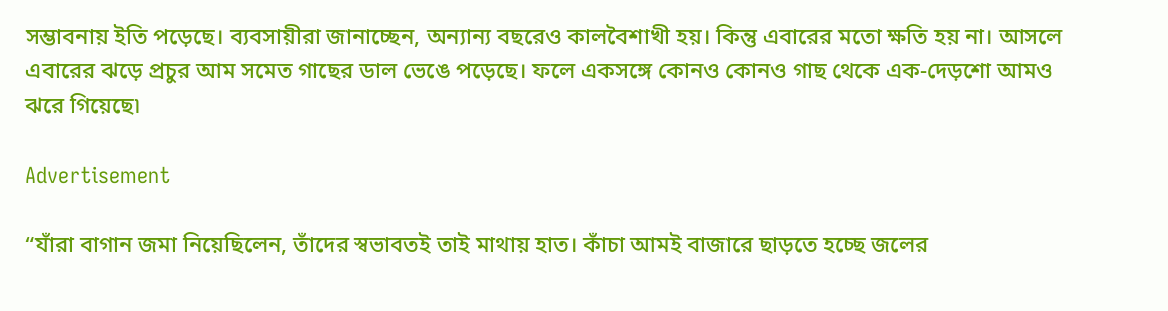সম্ভাবনায় ইতি পড়েছে। ব্যবসায়ীরা জানাচ্ছেন, অন্যান্য বছরেও কালবৈশাখী হয়। কিন্তু এবারের মতো ক্ষতি হয় না। আসলে এবারের ঝড়ে প্রচুর আম সমেত গাছের ডাল ভেঙে পড়েছে। ফলে একসঙ্গে কোনও কোনও গাছ থেকে এক-দেড়শো আমও ঝরে গিয়েছে৷

Advertisement

“যাঁরা বাগান জমা নিয়েছিলেন, তাঁদের স্বভাবতই তাই মাথায় হাত। কাঁচা আমই বাজারে ছাড়তে হচ্ছে জলের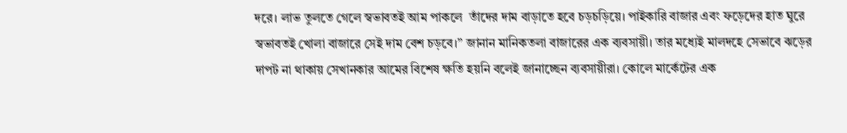দরে। লাভ তুলতে গেলে স্বভাবতই আম পাকলে  তাঁদের দাম বাড়াতে হবে চড়চড়িয়ে। পাইকারি বাজার এবং ফড়েদের হাত ঘুরে স্বভাবতই খোলা বাজারে সেই দাম বেশ চড়বে।” জানান মানিকতলা বাজারের এক ব্যবসায়ী। তার মধ্যেই মালদহে সেভাবে ঝড়ের দাপট না থাকায় সেখানকার আমের বিশেষ ক্ষতি হয়নি বলেই জানাচ্ছেন ব্যবসায়ীরা। কোলে মার্কেটের এক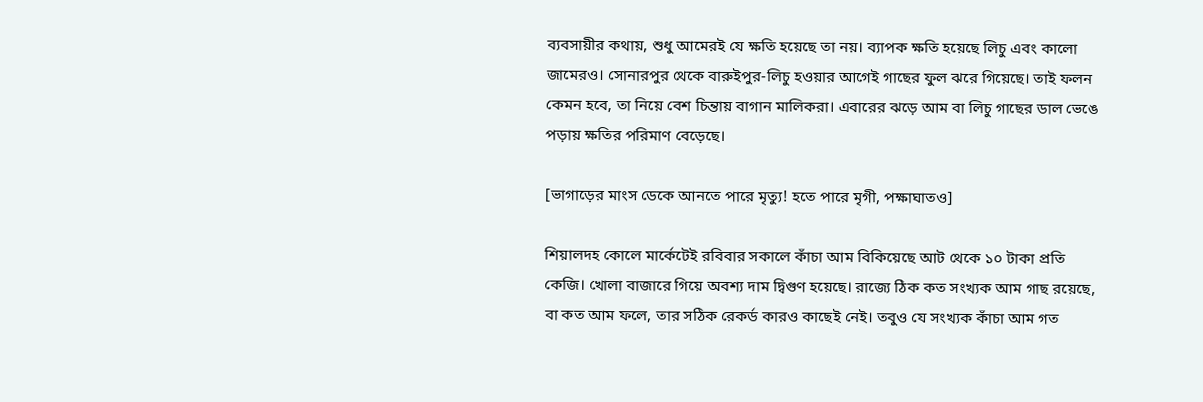ব্যবসায়ীর কথায়, শুধু আমেরই যে ক্ষতি হয়েছে তা নয়। ব্যাপক ক্ষতি হয়েছে লিচু এবং কালো জামেরও। সোনারপুর থেকে বারুইপুর-লিচু হওয়ার আগেই গাছের ফুল ঝরে গিয়েছে। তাই ফলন কেমন হবে, তা নিয়ে বেশ চিন্তায় বাগান মালিকরা। এবারের ঝড়ে আম বা লিচু গাছের ডাল ভেঙে পড়ায় ক্ষতির পরিমাণ বেড়েছে।

[ভাগাড়ের মাংস ডেকে আনতে পারে মৃত্যু! হতে পারে মৃগী, পক্ষাঘাতও]

শিয়ালদহ কোলে মার্কেটেই রবিবার সকালে কাঁচা আম বিকিয়েছে আট থেকে ১০ টাকা প্রতি কেজি। খোলা বাজারে গিয়ে অবশ্য দাম দ্বিগুণ হয়েছে। রাজ্যে ঠিক কত সংখ্যক আম গাছ রয়েছে, বা কত আম ফলে, তার সঠিক রেকর্ড কারও কাছেই নেই। তবুও যে সংখ্যক কাঁচা আম গত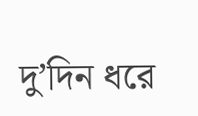দু’দিন ধরে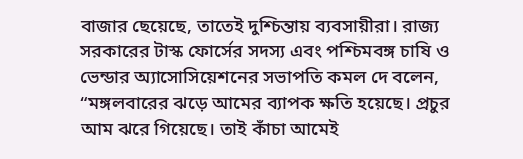বাজার ছেয়েছে, তাতেই দুশ্চিন্তায় ব্যবসায়ীরা। রাজ্য সরকারের টাস্ক ফোর্সের সদস্য এবং পশ্চিমবঙ্গ চাষি ও ভেন্ডার অ্যাসোসিয়েশনের সভাপতি কমল দে বলেন, “মঙ্গলবারের ঝড়ে আমের ব্যাপক ক্ষতি হয়েছে। প্রচুর আম ঝরে গিয়েছে। তাই কাঁচা আমেই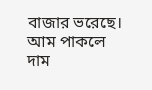বাজার ভরেছে। আম পাকলে দাম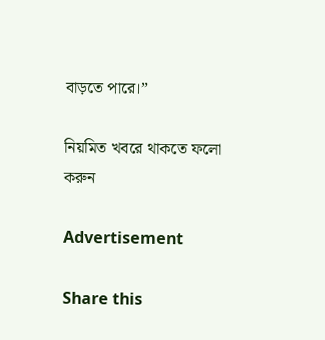বাড়তে পারে।”

নিয়মিত খবরে থাকতে ফলো করুন

Advertisement

Share this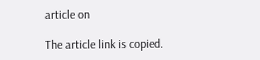article on

The article link is copied.